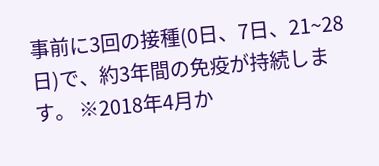事前に3回の接種(0日、7日、21~28日)で、約3年間の免疫が持続します。 ※2018年4月か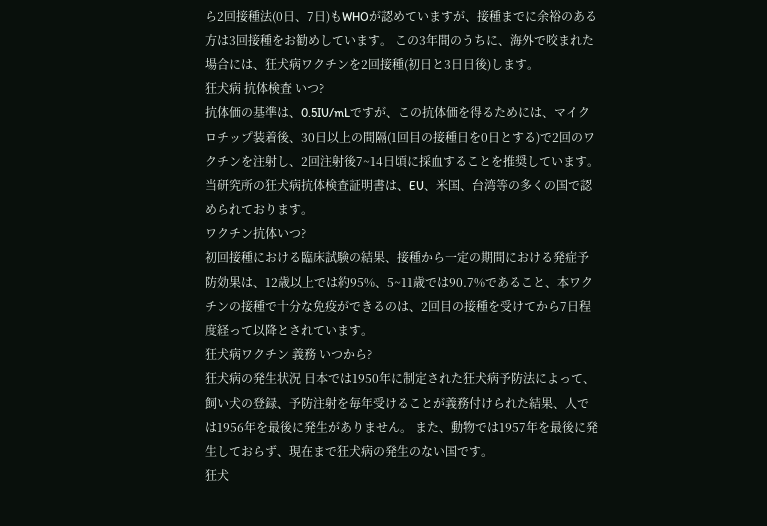ら2回接種法(0日、7日)もWHOが認めていますが、接種までに余裕のある方は3回接種をお勧めしています。 この3年間のうちに、海外で咬まれた場合には、狂犬病ワクチンを2回接種(初日と3日日後)します。
狂犬病 抗体検査 いつ?
抗体価の基準は、0.5IU/mLですが、この抗体価を得るためには、マイクロチップ装着後、30日以上の間隔(1回目の接種日を0日とする)で2回のワクチンを注射し、2回注射後7~14日頃に採血することを推奨しています。 当研究所の狂犬病抗体検査証明書は、EU、米国、台湾等の多くの国で認められております。
ワクチン抗体いつ?
初回接種における臨床試験の結果、接種から一定の期間における発症予防効果は、12歳以上では約95%、5~11歳では90.7%であること、本ワクチンの接種で十分な免疫ができるのは、2回目の接種を受けてから7日程度経って以降とされています。
狂犬病ワクチン 義務 いつから?
狂犬病の発生状況 日本では1950年に制定された狂犬病予防法によって、飼い犬の登録、予防注射を毎年受けることが義務付けられた結果、人では1956年を最後に発生がありません。 また、動物では1957年を最後に発生しておらず、現在まで狂犬病の発生のない国です。
狂犬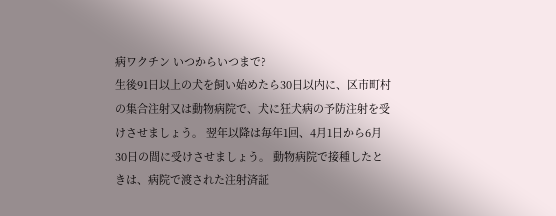病ワクチン いつからいつまで?
生後91日以上の犬を飼い始めたら30日以内に、区市町村の集合注射又は動物病院で、犬に狂犬病の予防注射を受けさせましょう。 翌年以降は毎年1回、4月1日から6月30日の間に受けさせましょう。 動物病院で接種したときは、病院で渡された注射済証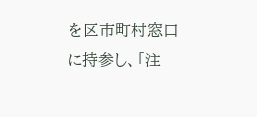を区市町村窓口に持参し、「注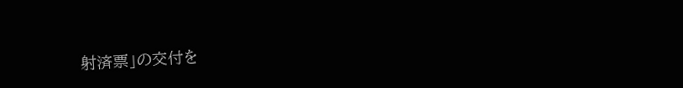射済票」の交付を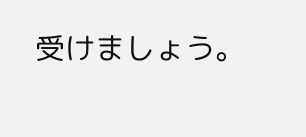受けましょう。